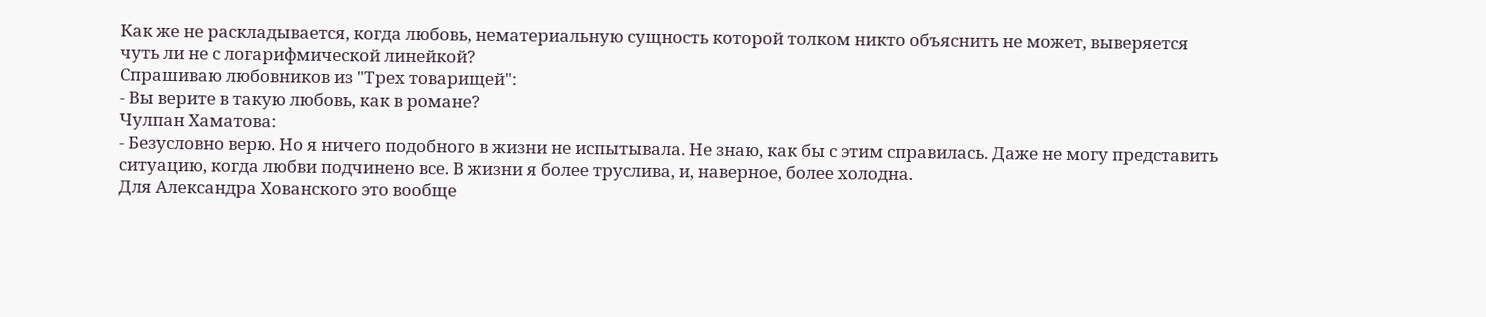Как же не раскладывается, когда любовь, нематериальную сущность которой толком никто объяснить не может, выверяется чуть ли не с логарифмической линейкой?
Спрашиваю любовников из "Трех товарищей":
- Вы верите в такую любовь, как в романе?
Чулпан Хаматова:
- Безусловно верю. Но я ничего подобного в жизни не испытывала. Не знаю, как бы с этим справилась. Даже не могу представить ситуацию, когда любви подчинено все. В жизни я более труслива, и, наверное, более холодна.
Для Александра Хованского это вообще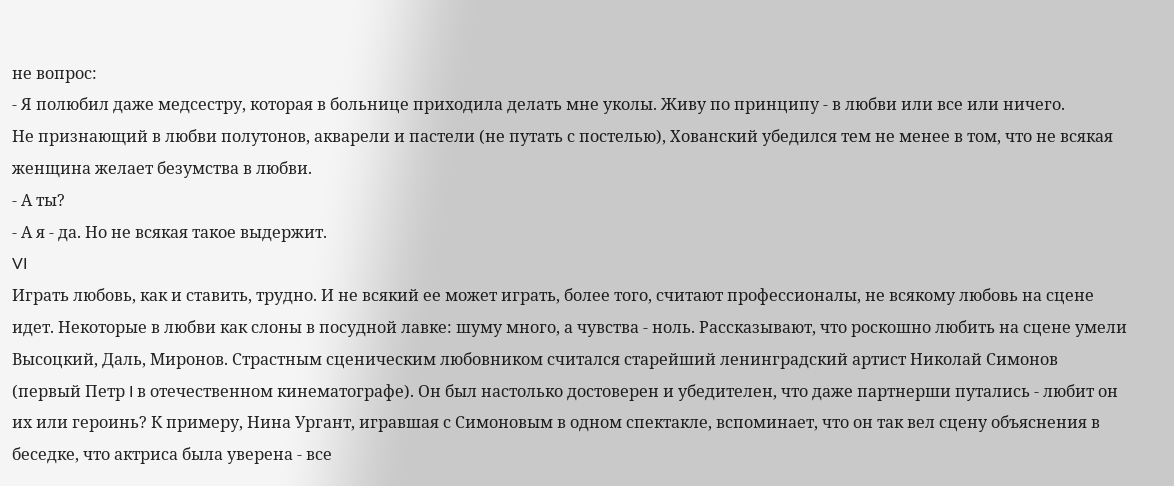не вопрос:
- Я полюбил даже медсестру, которая в больнице приходила делать мне уколы. Живу по принципу - в любви или все или ничего.
Не признающий в любви полутонов, акварели и пастели (не путать с постелью), Хованский убедился тем не менее в том, что не всякая женщина желает безумства в любви.
- А ты?
- А я - да. Но не всякая такое выдержит.
VI
Играть любовь, как и ставить, трудно. И не всякий ее может играть, более того, считают профессионалы, не всякому любовь на сцене идет. Некоторые в любви как слоны в посудной лавке: шуму много, а чувства - ноль. Рассказывают, что роскошно любить на сцене умели Высоцкий, Даль, Миронов. Страстным сценическим любовником считался старейший ленинградский артист Николай Симонов (первый Петр I в отечественном кинематографе). Он был настолько достоверен и убедителен, что даже партнерши путались - любит он их или героинь? К примеру, Нина Ургант, игравшая с Симоновым в одном спектакле, вспоминает, что он так вел сцену объяснения в беседке, что актриса была уверена - все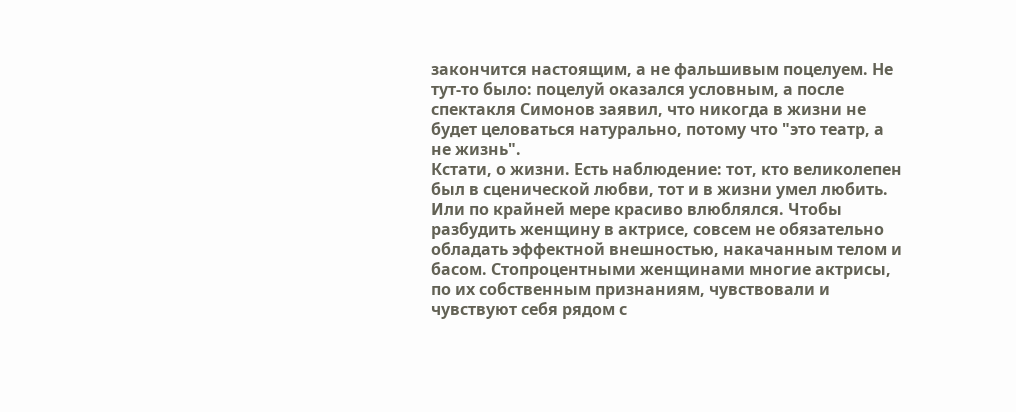закончится настоящим, а не фальшивым поцелуем. Не тут-то было: поцелуй оказался условным, а после спектакля Симонов заявил, что никогда в жизни не будет целоваться натурально, потому что "это театр, а не жизнь".
Кстати, о жизни. Есть наблюдение: тот, кто великолепен был в сценической любви, тот и в жизни умел любить. Или по крайней мере красиво влюблялся. Чтобы разбудить женщину в актрисе, совсем не обязательно обладать эффектной внешностью, накачанным телом и басом. Стопроцентными женщинами многие актрисы, по их собственным признаниям, чувствовали и чувствуют себя рядом с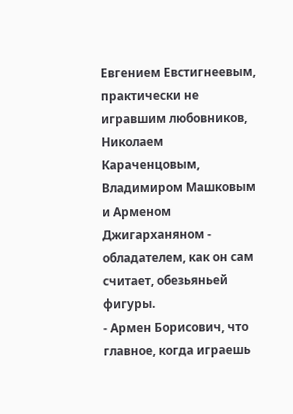Евгением Евстигнеевым, практически не игравшим любовников, Николаем Караченцовым, Владимиром Машковым и Арменом Джигарханяном - обладателем, как он сам считает, обезьяньей фигуры.
- Армен Борисович, что главное, когда играешь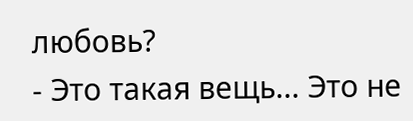любовь?
- Это такая вещь... Это не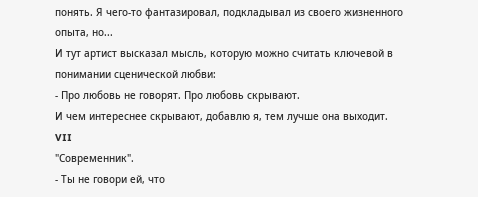понять. Я чего-то фантазировал, подкладывал из своего жизненного опыта, но...
И тут артист высказал мысль, которую можно считать ключевой в понимании сценической любви:
- Про любовь не говорят. Про любовь скрывают.
И чем интереснее скрывают, добавлю я, тем лучше она выходит.
VII
"Современник".
- Ты не говори ей, что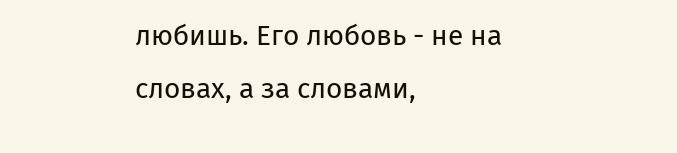любишь. Его любовь - не на словах, а за словами,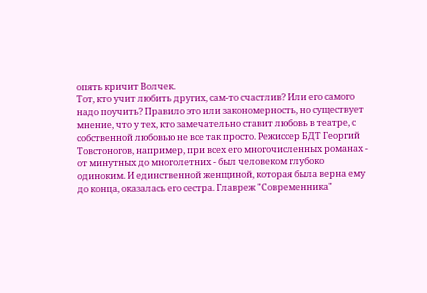опять кричит Волчек.
Тот, кто учит любить других, сам-то счастлив? Или его самого надо поучить? Правило это или закономерность, но существует мнение, что у тех, кто замечательно ставит любовь в театре, с собственной любовью не все так просто. Режиссер БДТ Георгий Товстоногов, например, при всех его многочисленных романах - от минутных до многолетних - был человеком глубоко одиноким. И единственной женщиной, которая была верна ему до конца, оказалась его сестра. Главреж "Современника"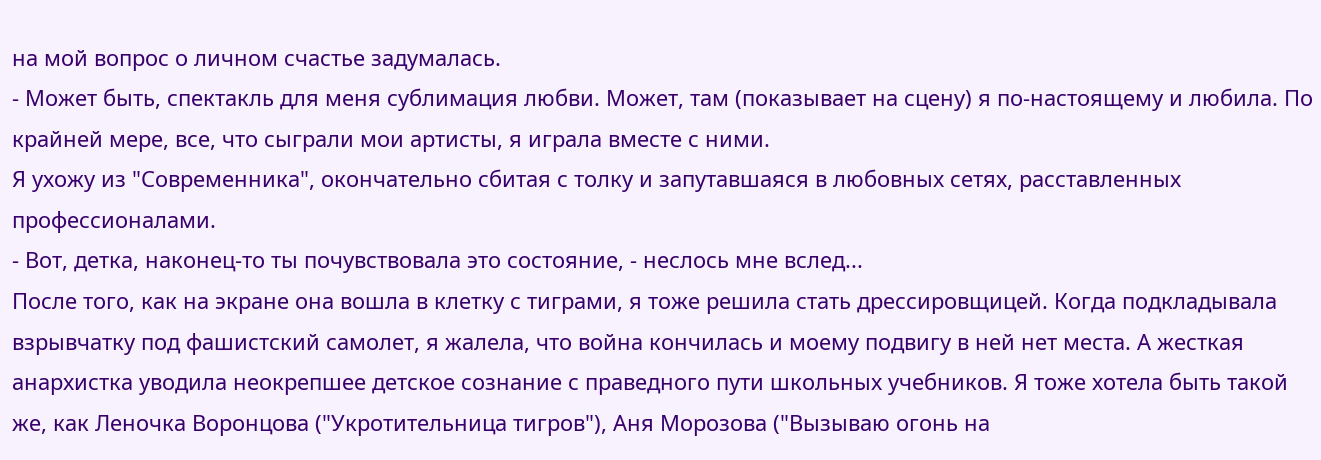на мой вопрос о личном счастье задумалась.
- Может быть, спектакль для меня сублимация любви. Может, там (показывает на сцену) я по-настоящему и любила. По крайней мере, все, что сыграли мои артисты, я играла вместе с ними.
Я ухожу из "Современника", окончательно сбитая с толку и запутавшаяся в любовных сетях, расставленных профессионалами.
- Вот, детка, наконец-то ты почувствовала это состояние, - неслось мне вслед...
После того, как на экране она вошла в клетку с тиграми, я тоже решила стать дрессировщицей. Когда подкладывала взрывчатку под фашистский самолет, я жалела, что война кончилась и моему подвигу в ней нет места. А жесткая анархистка уводила неокрепшее детское сознание с праведного пути школьных учебников. Я тоже хотела быть такой же, как Леночка Воронцова ("Укротительница тигров"), Аня Морозова ("Вызываю огонь на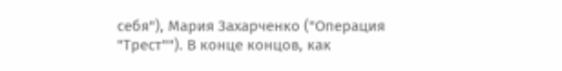себя"), Мария Захарченко ("Операция "Трест""). В конце концов, как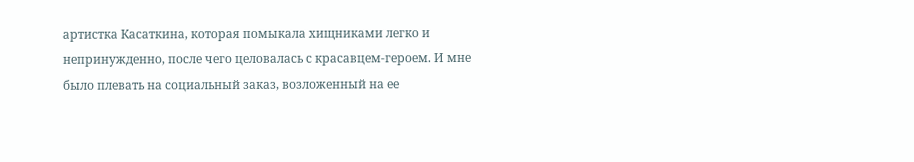артистка Касаткина, которая помыкала хищниками легко и непринужденно, после чего целовалась с красавцем-героем. И мне было плевать на социальный заказ, возложенный на ее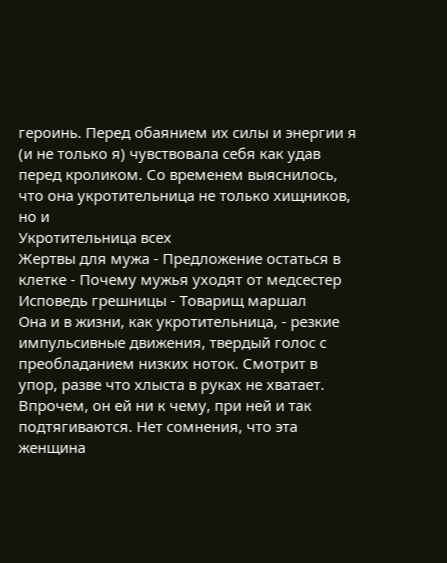героинь. Перед обаянием их силы и энергии я (и не только я) чувствовала себя как удав перед кроликом. Со временем выяснилось, что она укротительница не только хищников, но и
Укротительница всех
Жертвы для мужа - Предложение остаться в клетке - Почему мужья уходят от медсестер
Исповедь грешницы - Товарищ маршал
Она и в жизни, как укротительница, - резкие импульсивные движения, твердый голос с преобладанием низких ноток. Смотрит в упор, разве что хлыста в руках не хватает. Впрочем, он ей ни к чему, при ней и так подтягиваются. Нет сомнения, что эта женщина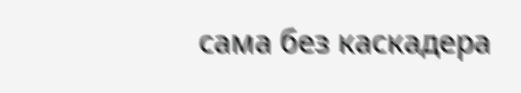сама без каскадера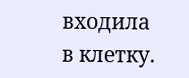входила в клетку.